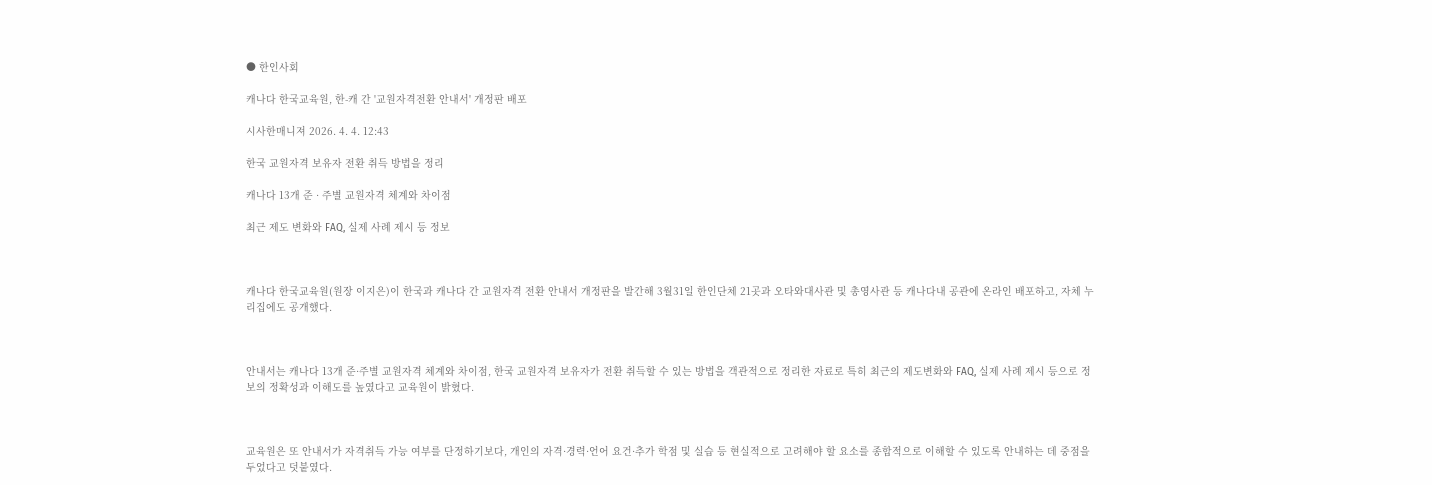● 한인사회

캐나다 한국교육원, 한-캐 간 '교원자격전환 안내서' 개정판 배포

시사한매니져 2026. 4. 4. 12:43

한국 교원자격 보유자 전환 취득 방법을 정리

캐나다 13개 준 · 주별 교원자격 체계와 차이점

최근 제도 변화와 FAQ, 실제 사례 제시 등 정보



캐나다 한국교육원(원장 이지은)이 한국과 캐나다 간 교원자격 전환 안내서 개정판을 발간해 3월31일 한인단체 21곳과 오타와대사관 및 총영사관 등 캐나다내 공관에 온라인 배포하고, 자체 누리집에도 공개했다.



안내서는 캐나다 13개 준·주별 교원자격 체계와 차이점, 한국 교원자격 보유자가 전환 취득할 수 있는 방법을 객관적으로 정리한 자료로 특히 최근의 제도변화와 FAQ, 실제 사례 제시 등으로 정보의 정확성과 이해도를 높였다고 교육원이 밝혔다.



교육원은 또 안내서가 자격취득 가능 여부를 단정하기보다, 개인의 자격·경력·언어 요건·추가 학점 및 실습 등 현실적으로 고려해야 할 요소를 종합적으로 이해할 수 있도록 안내하는 데 중점을 두었다고 덧붙였다.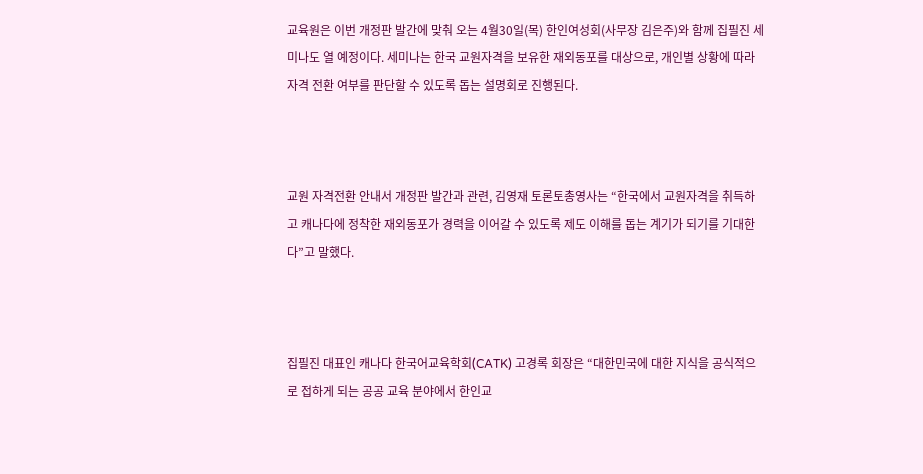교육원은 이번 개정판 발간에 맞춰 오는 4월30일(목) 한인여성회(사무장 김은주)와 함께 집필진 세미나도 열 예정이다. 세미나는 한국 교원자격을 보유한 재외동포를 대상으로, 개인별 상황에 따라 자격 전환 여부를 판단할 수 있도록 돕는 설명회로 진행된다.



교원 자격전환 안내서 개정판 발간과 관련, 김영재 토론토총영사는 “한국에서 교원자격을 취득하고 캐나다에 정착한 재외동포가 경력을 이어갈 수 있도록 제도 이해를 돕는 계기가 되기를 기대한다”고 말했다.



집필진 대표인 캐나다 한국어교육학회(CATK) 고경록 회장은 “대한민국에 대한 지식을 공식적으로 접하게 되는 공공 교육 분야에서 한인교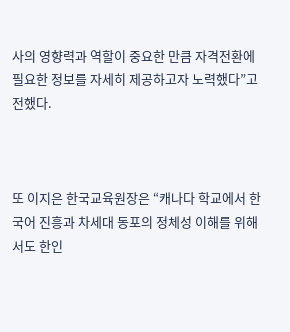사의 영향력과 역할이 중요한 만큼 자격전환에 필요한 정보를 자세히 제공하고자 노력했다”고 전했다.



또 이지은 한국교육원장은 “캐나다 학교에서 한국어 진흥과 차세대 동포의 정체성 이해를 위해서도 한인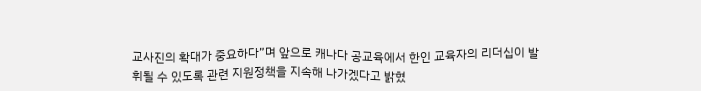교사진의 확대가 중요하다”며 앞으로 캐나다 공교육에서 한인 교육자의 리더십이 발휘될 수 있도록 관련 지원정책을 지속해 나가겠다고 밝혔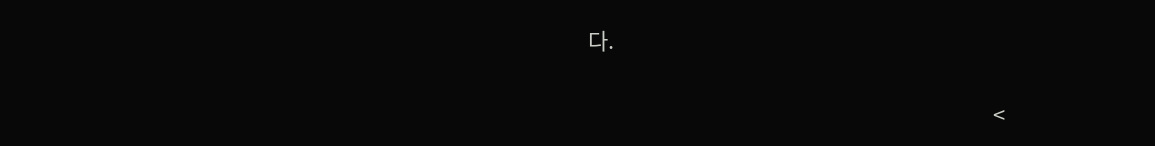다.

                                                                                 <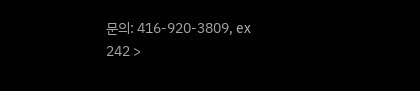문의: 416-920-3809, ex 242 >